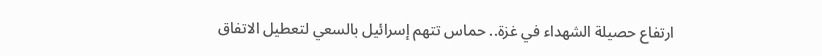ارتفاع حصيلة الشهداء في غزة.. حماس تتهم إسرائيل بالسعي لتعطيل الاتفاق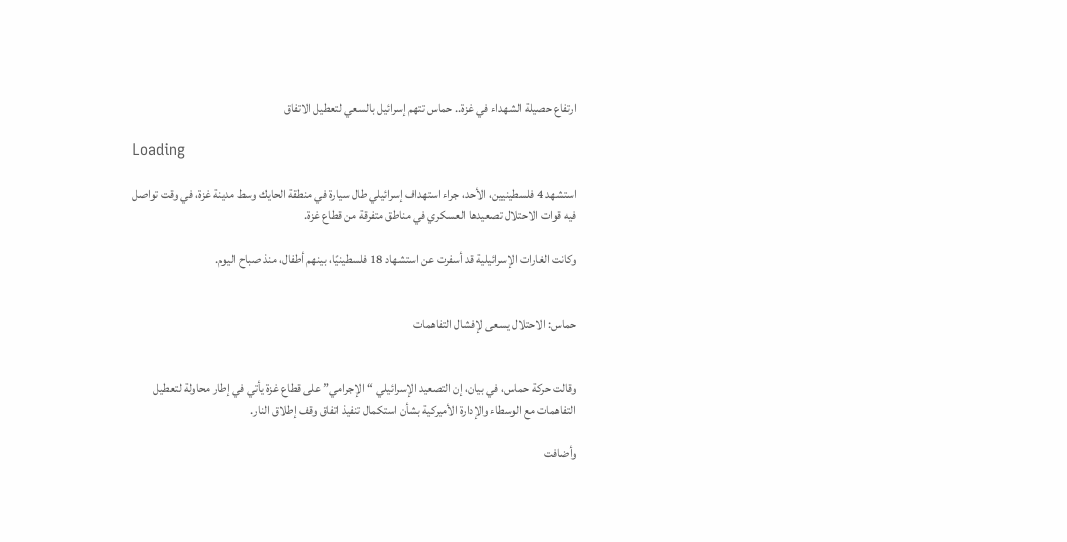ارتفاع حصيلة الشهداء في غزة.. حماس تتهم إسرائيل بالسعي لتعطيل الاتفاق

Loading

استشهد 4 فلسطينيين، الأحد، جراء استهداف إسرائيلي طال سيارة في منطقة الحايك وسط مدينة غزة، في وقت تواصل فيه قوات الاحتلال تصعيدها العسكري في مناطق متفرقة من قطاع غزة.

وكانت الغارات الإسرائيلية قد أسفرت عن استشهاد 18 فلسطينيًا، بينهم أطفال، منذ صباح اليوم.


حماس: الاحتلال يسعى لإفشال التفاهمات


وقالت حركة حماس، في بيان، إن التصعيد الإسرائيلي “الإجرامي” على قطاع غزة يأتي في إطار محاولة لتعطيل التفاهمات مع الوسطاء والإدارة الأميركية بشأن استكمال تنفيذ اتفاق وقف إطلاق النار.

وأضافت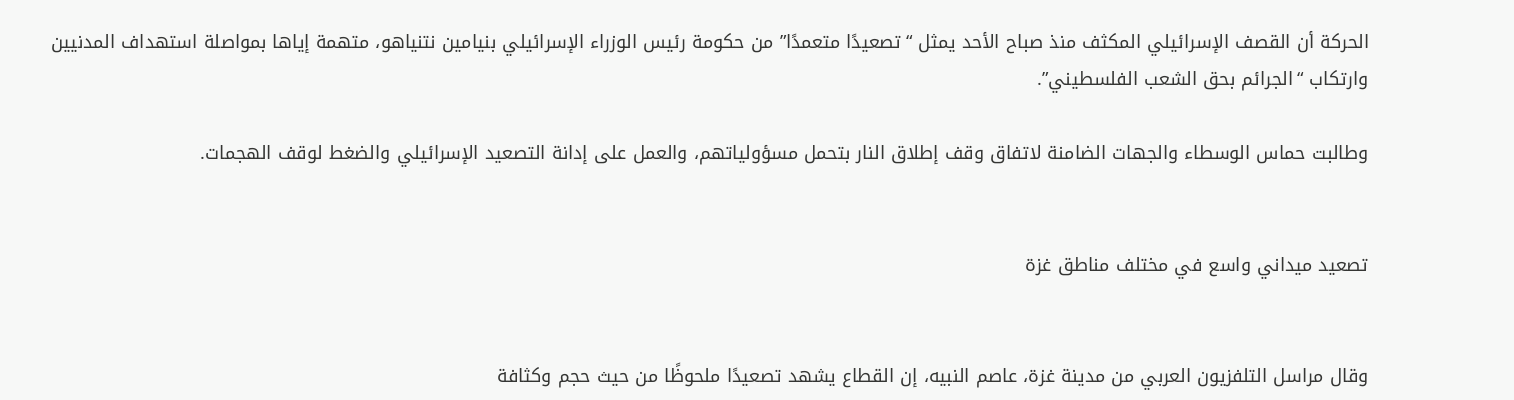الحركة أن القصف الإسرائيلي المكثف منذ صباح الأحد يمثل “تصعيدًا متعمدًا” من حكومة رئيس الوزراء الإسرائيلي بنيامين نتنياهو، متهمة إياها بمواصلة استهداف المدنيين وارتكاب “الجرائم بحق الشعب الفلسطيني”.

وطالبت حماس الوسطاء والجهات الضامنة لاتفاق وقف إطلاق النار بتحمل مسؤولياتهم، والعمل على إدانة التصعيد الإسرائيلي والضغط لوقف الهجمات.


تصعيد ميداني واسع في مختلف مناطق غزة


وقال مراسل التلفزيون العربي من مدينة غزة، عاصم النبيه، إن القطاع يشهد تصعيدًا ملحوظًا من حيث حجم وكثافة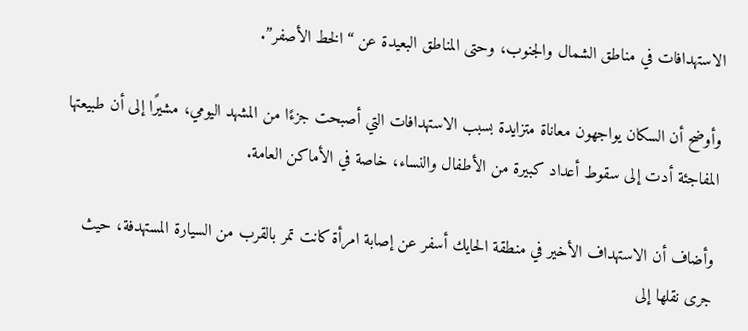الاستهدافات في مناطق الشمال والجنوب، وحتى المناطق البعيدة عن “الخط الأصفر”.

وأوضح أن السكان يواجهون معاناة متزايدة بسبب الاستهدافات التي أصبحت جزءًا من المشهد اليومي، مشيرًا إلى أن طبيعتها المفاجئة أدت إلى سقوط أعداد كبيرة من الأطفال والنساء، خاصة في الأماكن العامة.

وأضاف أن الاستهداف الأخير في منطقة الحايك أسفر عن إصابة امرأة كانت تمر بالقرب من السيارة المستهدفة، حيث جرى نقلها إلى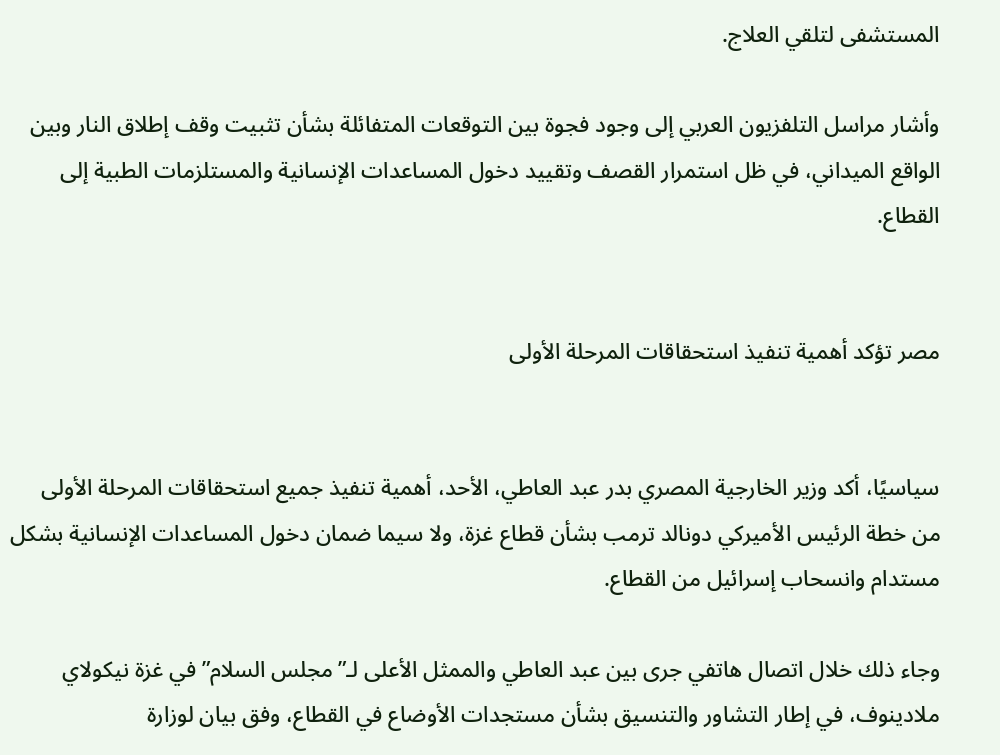المستشفى لتلقي العلاج.

وأشار مراسل التلفزيون العربي إلى وجود فجوة بين التوقعات المتفائلة بشأن تثبيت وقف إطلاق النار وبين الواقع الميداني، في ظل استمرار القصف وتقييد دخول المساعدات الإنسانية والمستلزمات الطبية إلى القطاع.


مصر تؤكد أهمية تنفيذ استحقاقات المرحلة الأولى


سياسيًا، أكد وزير الخارجية المصري بدر عبد العاطي، الأحد، أهمية تنفيذ جميع استحقاقات المرحلة الأولى من خطة الرئيس الأميركي دونالد ترمب بشأن قطاع غزة، ولا سيما ضمان دخول المساعدات الإنسانية بشكل مستدام وانسحاب إسرائيل من القطاع.

وجاء ذلك خلال اتصال هاتفي جرى بين عبد العاطي والممثل الأعلى لـ”مجلس السلام” في غزة نيكولاي ملادينوف، في إطار التشاور والتنسيق بشأن مستجدات الأوضاع في القطاع، وفق بيان لوزارة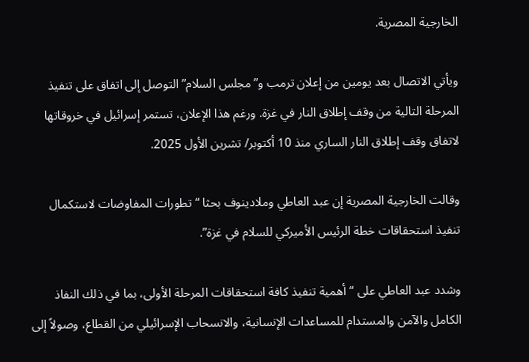الخارجية المصرية.

ويأتي الاتصال بعد يومين من إعلان ترمب و”مجلس السلام” التوصل إلى اتفاق على تنفيذ المرحلة التالية من وقف إطلاق النار في غزة. ورغم هذا الإعلان، تستمر إسرائيل في خروقاتها لاتفاق وقف إطلاق النار الساري منذ 10 أكتوبر/ تشرين الأول 2025.

وقالت الخارجية المصرية إن عبد العاطي وملادينوف بحثا “تطورات المفاوضات لاستكمال تنفيذ استحقاقات خطة الرئيس الأميركي للسلام في غزة”.

وشدد عبد العاطي على “أهمية تنفيذ كافة استحقاقات المرحلة الأولى، بما في ذلك النفاذ الكامل والآمن والمستدام للمساعدات الإنسانية، والانسحاب الإسرائيلي من القطاع، وصولاً إلى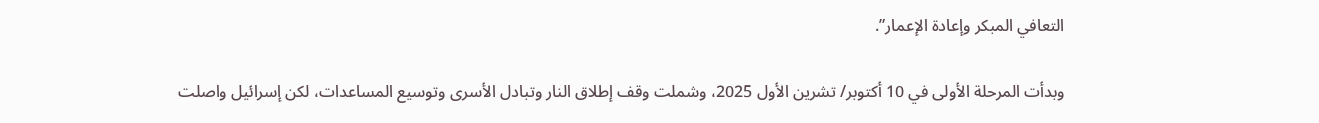التعافي المبكر وإعادة الإعمار”.

وبدأت المرحلة الأولى في 10 أكتوبر/ تشرين الأول 2025، وشملت وقف إطلاق النار وتبادل الأسرى وتوسيع المساعدات، لكن إسرائيل واصلت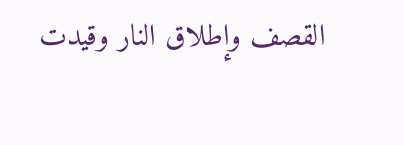القصف وإطلاق النار وقيدت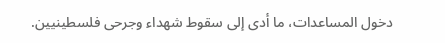دخول المساعدات، ما أدى إلى سقوط شهداء وجرحى فلسطينيين.